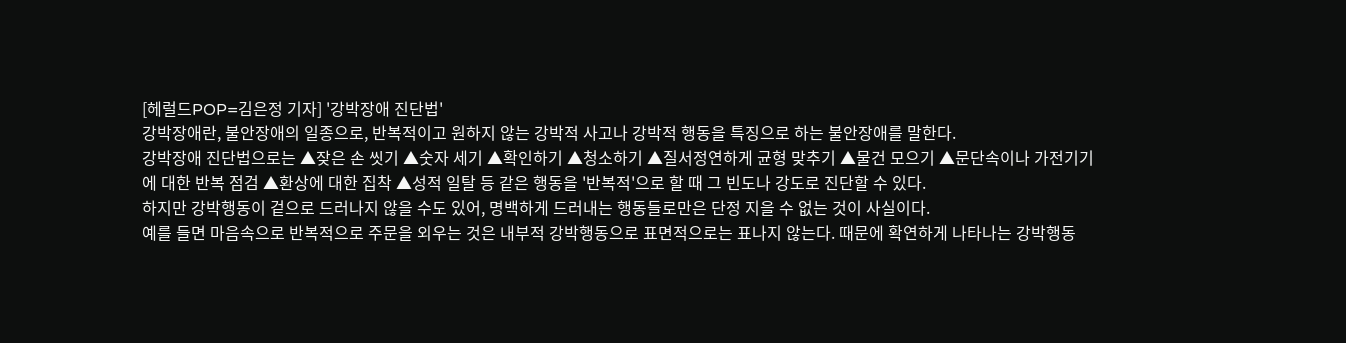[헤럴드POP=김은정 기자] '강박장애 진단법'
강박장애란, 불안장애의 일종으로, 반복적이고 원하지 않는 강박적 사고나 강박적 행동을 특징으로 하는 불안장애를 말한다.
강박장애 진단법으로는 ▲잦은 손 씻기 ▲숫자 세기 ▲확인하기 ▲청소하기 ▲질서정연하게 균형 맞추기 ▲물건 모으기 ▲문단속이나 가전기기에 대한 반복 점검 ▲환상에 대한 집착 ▲성적 일탈 등 같은 행동을 '반복적'으로 할 때 그 빈도나 강도로 진단할 수 있다.
하지만 강박행동이 겉으로 드러나지 않을 수도 있어, 명백하게 드러내는 행동들로만은 단정 지을 수 없는 것이 사실이다.
예를 들면 마음속으로 반복적으로 주문을 외우는 것은 내부적 강박행동으로 표면적으로는 표나지 않는다. 때문에 확연하게 나타나는 강박행동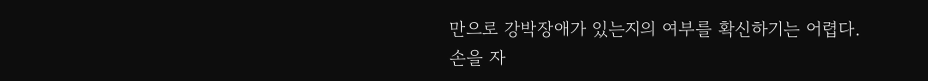만으로 강박장애가 있는지의 여부를 확신하기는 어렵다.
손을 자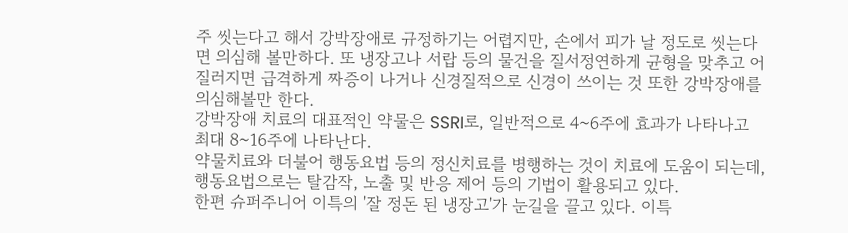주 씻는다고 해서 강박장애로 규정하기는 어렵지만, 손에서 피가 날 정도로 씻는다면 의심해 볼만하다. 또 냉장고나 서랍 등의 물건을 질서정연하게 균형을 맞추고 어질러지면 급격하게 짜증이 나거나 신경질적으로 신경이 쓰이는 것 또한 강박장애를 의심해볼만 한다.
강박장애 치료의 대표적인 약물은 SSRI로, 일반적으로 4~6주에 효과가 나타나고 최대 8~16주에 나타난다.
약물치료와 더불어 행동요법 등의 정신치료를 병행하는 것이 치료에 도움이 되는데, 행동요법으로는 탈감작, 노출 및 반응 제어 등의 기법이 활용되고 있다.
한편 슈퍼주니어 이특의 '잘 정돈 된 냉장고'가 눈길을 끌고 있다. 이특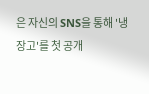은 자신의 SNS을 통해 '냉장고'를 첫 공개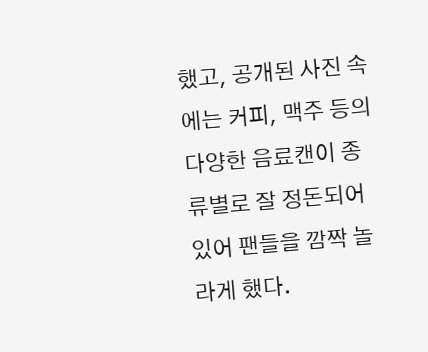했고, 공개된 사진 속에는 커피, 맥주 등의 다양한 음료캔이 종류별로 잘 정돈되어 있어 팬들을 깜짝 놀라게 했다.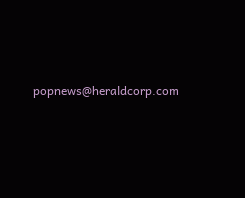popnews@heraldcorp.com